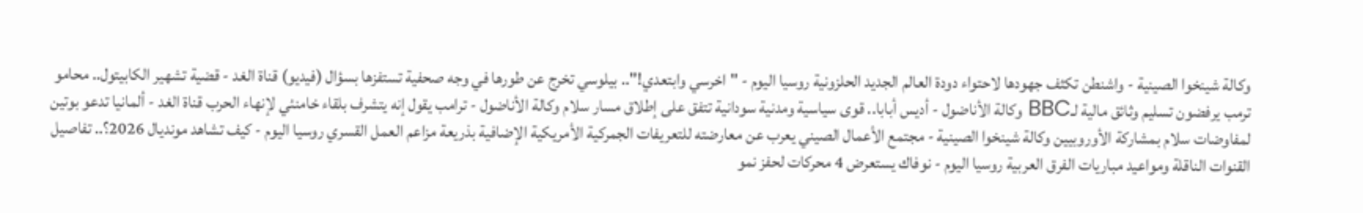وكالة شينخوا الصينية - واشنطن تكثف جهودها لاحتواء دودة العالم الجديد الحلزونية روسيا اليوم - "اخرسي وابتعدي!".. بيلوسي تخرج عن طورها في وجه صحفية تستفزها بسؤال (فيديو) قناة الغد - قضية تشهير الكابيتول.. محامو ترمب يرفضون تسليم وثائق مالية لـBBC وكالة الأناضول - أديس أبابا.. قوى سياسية ومدنية سودانية تتفق على إطلاق مسار سلام وكالة الأناضول - ترامب يقول إنه يتشرف بلقاء خامنئي لإنهاء الحرب قناة الغد - ألمانيا تدعو بوتين لمفاوضات سلام بمشاركة الأوروبيين وكالة شينخوا الصينية - مجتمع الأعمال الصيني يعرب عن معارضته للتعريفات الجمركية الأمريكية الإضافية بذريعة مزاعم العمل القسري روسيا اليوم - كيف تشاهد مونديال 2026؟.. تفاصيل القنوات الناقلة ومواعيد مباريات الفرق العربية روسيا اليوم - نوفاك يستعرض 4 محركات لحفز نمو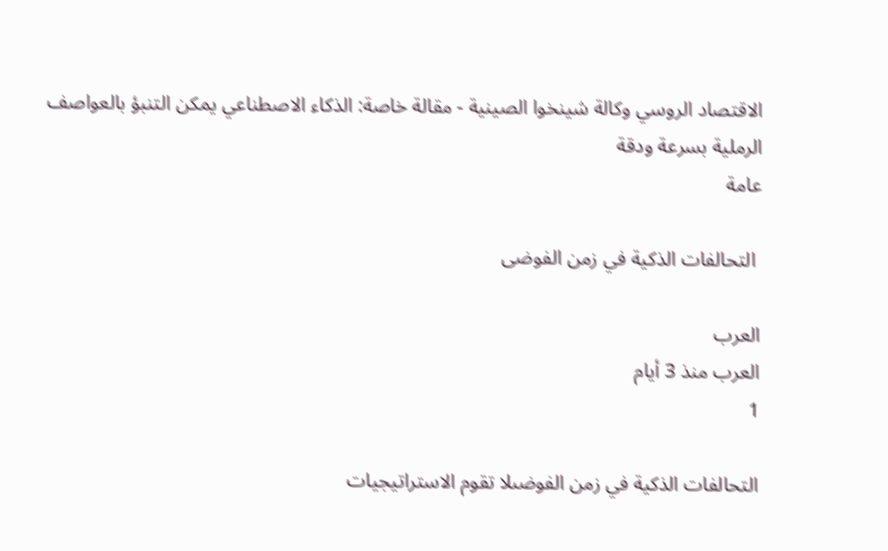الاقتصاد الروسي وكالة شينخوا الصينية - مقالة خاصة: الذكاء الاصطناعي يمكن التنبؤ بالعواصف الرملية بسرعة ودقة
عامة

 التحالفات الذكية في زمن الفوضى

العرب
العرب منذ 3 أيام
1

التحالفات الذكية في زمن الفوضىلا تقوم الاستراتيجيات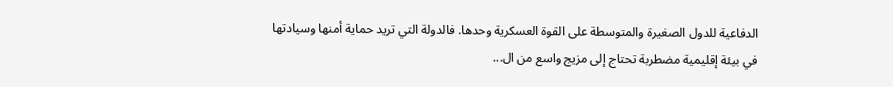الدفاعية للدول الصغيرة والمتوسطة على القوة العسكرية وحدها. فالدولة التي تريد حماية أمنها وسيادتها في بيئة إقليمية مضطربة تحتاج إلى مزيج واسع من ال...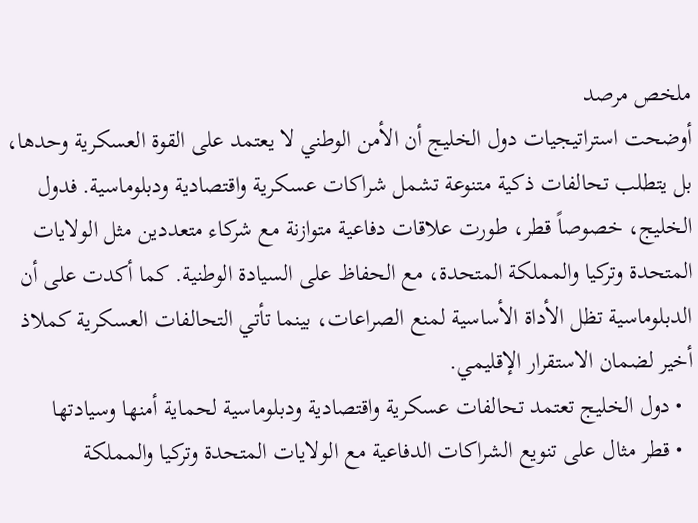ملخص مرصد
أوضحت استراتيجيات دول الخليج أن الأمن الوطني لا يعتمد على القوة العسكرية وحدها، بل يتطلب تحالفات ذكية متنوعة تشمل شراكات عسكرية واقتصادية ودبلوماسية. فدول الخليج، خصوصاً قطر، طورت علاقات دفاعية متوازنة مع شركاء متعددين مثل الولايات المتحدة وتركيا والمملكة المتحدة، مع الحفاظ على السيادة الوطنية. كما أكدت على أن الدبلوماسية تظل الأداة الأساسية لمنع الصراعات، بينما تأتي التحالفات العسكرية كملاذ أخير لضمان الاستقرار الإقليمي.
  • دول الخليج تعتمد تحالفات عسكرية واقتصادية ودبلوماسية لحماية أمنها وسيادتها
  • قطر مثال على تنويع الشراكات الدفاعية مع الولايات المتحدة وتركيا والمملكة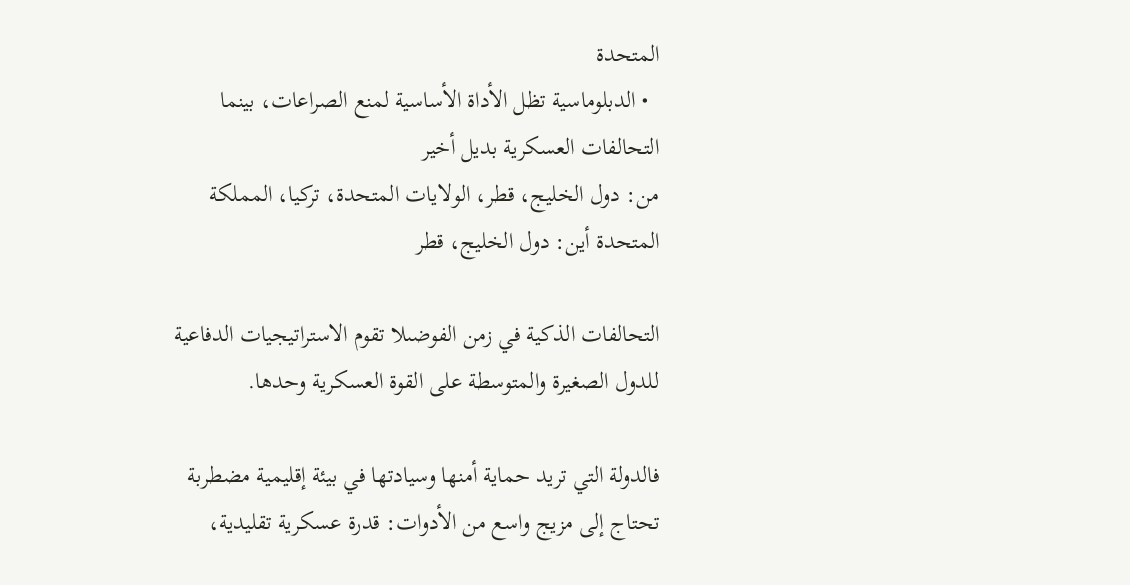المتحدة
  • الدبلوماسية تظل الأداة الأساسية لمنع الصراعات، بينما التحالفات العسكرية بديل أخير
من: دول الخليج، قطر، الولايات المتحدة، تركيا، المملكة المتحدة أين: دول الخليج، قطر

التحالفات الذكية في زمن الفوضىلا تقوم الاستراتيجيات الدفاعية للدول الصغيرة والمتوسطة على القوة العسكرية وحدها.

فالدولة التي تريد حماية أمنها وسيادتها في بيئة إقليمية مضطربة تحتاج إلى مزيج واسع من الأدوات: قدرة عسكرية تقليدية،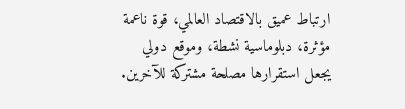ارتباط عميق بالاقتصاد العالمي، قوة ناعمة مؤثرة، دبلوماسية نشطة، وموقع دولي يجعل استقرارها مصلحة مشتركة للآخرين.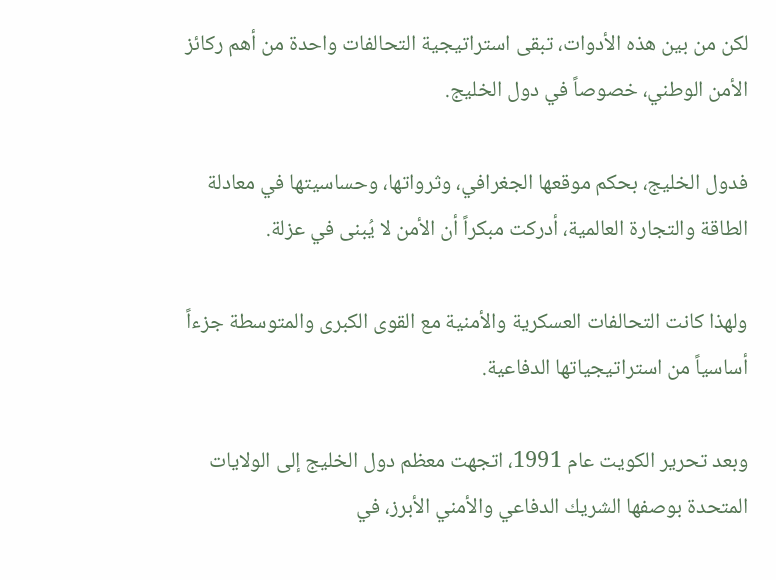لكن من بين هذه الأدوات، تبقى استراتيجية التحالفات واحدة من أهم ركائز الأمن الوطني، خصوصاً في دول الخليج.

فدول الخليج، بحكم موقعها الجغرافي، وثرواتها، وحساسيتها في معادلة الطاقة والتجارة العالمية، أدركت مبكراً أن الأمن لا يُبنى في عزلة.

ولهذا كانت التحالفات العسكرية والأمنية مع القوى الكبرى والمتوسطة جزءاً أساسياً من استراتيجياتها الدفاعية.

وبعد تحرير الكويت عام 1991، اتجهت معظم دول الخليج إلى الولايات المتحدة بوصفها الشريك الدفاعي والأمني الأبرز، في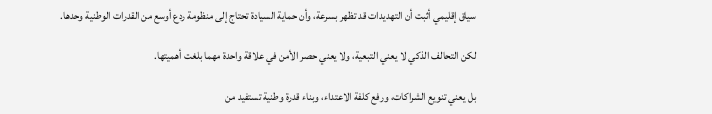سياق إقليمي أثبت أن التهديدات قد تظهر بسرعة، وأن حماية السيادة تحتاج إلى منظومة ردع أوسع من القدرات الوطنية وحدها.

لكن التحالف الذكي لا يعني التبعية، ولا يعني حصر الأمن في علاقة واحدة مهما بلغت أهميتها.

بل يعني تنويع الشراكات، ورفع كلفة الاعتداء، وبناء قدرة وطنية تستفيد من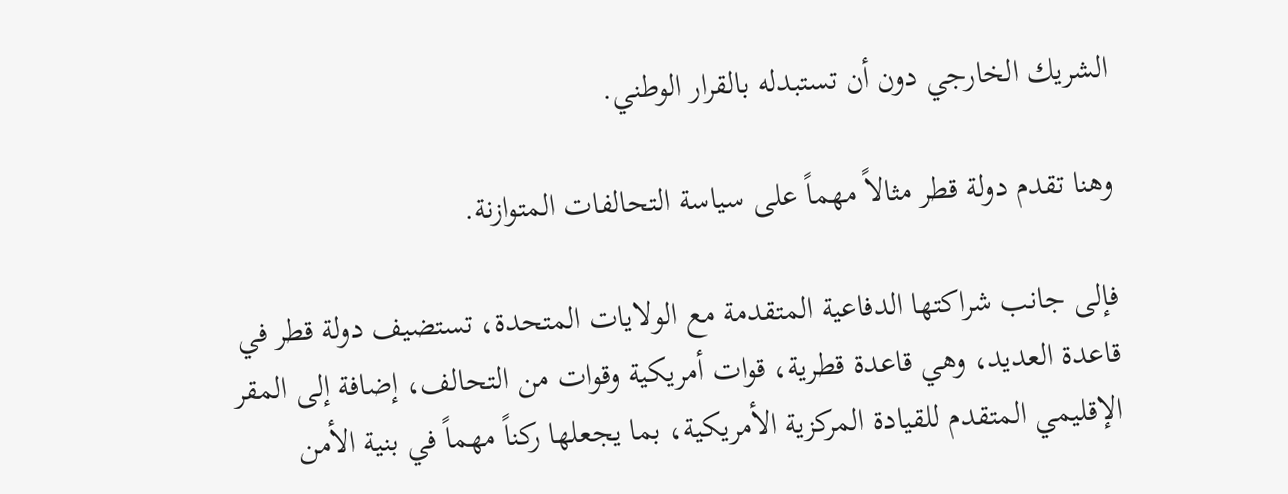الشريك الخارجي دون أن تستبدله بالقرار الوطني.

وهنا تقدم دولة قطر مثالاً مهماً على سياسة التحالفات المتوازنة.

فإلى جانب شراكتها الدفاعية المتقدمة مع الولايات المتحدة، تستضيف دولة قطر في قاعدة العديد، وهي قاعدة قطرية، قوات أمريكية وقوات من التحالف، إضافة إلى المقر الإقليمي المتقدم للقيادة المركزية الأمريكية، بما يجعلها ركناً مهماً في بنية الأمن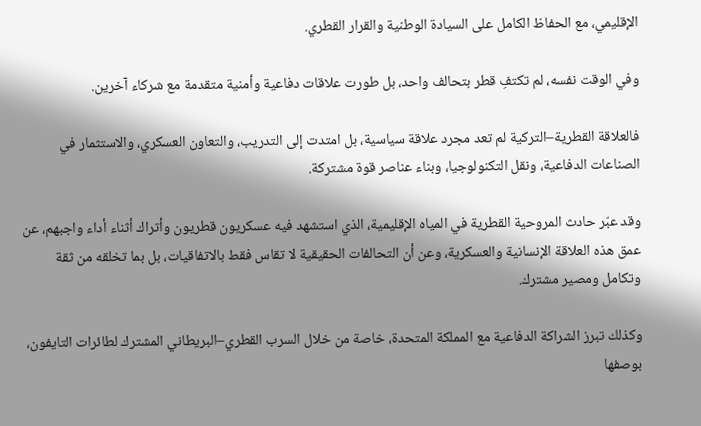الإقليمي، مع الحفاظ الكامل على السيادة الوطنية والقرار القطري.

وفي الوقت نفسه، لم تكتفِ قطر بتحالف واحد، بل طورت علاقات دفاعية وأمنية متقدمة مع شركاء آخرين.

فالعلاقة القطرية–التركية لم تعد مجرد علاقة سياسية، بل امتدت إلى التدريب، والتعاون العسكري، والاستثمار في الصناعات الدفاعية، ونقل التكنولوجيا، وبناء عناصر قوة مشتركة.

وقد عبّر حادث المروحية القطرية في المياه الإقليمية، الذي استشهد فيه عسكريون قطريون وأتراك أثناء أداء واجبهم، عن عمق هذه العلاقة الإنسانية والعسكرية، وعن أن التحالفات الحقيقية لا تقاس فقط بالاتفاقيات، بل بما تخلقه من ثقة وتكامل ومصير مشترك.

وكذلك تبرز الشراكة الدفاعية مع المملكة المتحدة، خاصة من خلال السرب القطري–البريطاني المشترك لطائرات التايفون، بوصفها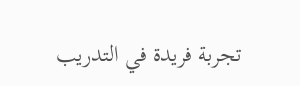تجربة فريدة في التدريب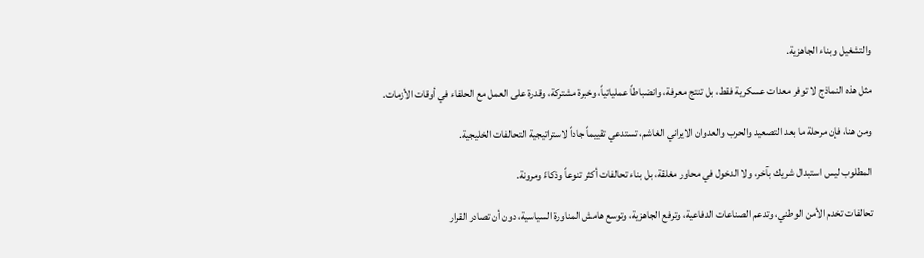والتشغيل وبناء الجاهزية.

مثل هذه النماذج لا توفر معدات عسكرية فقط، بل تنتج معرفة، وانضباطاً عملياتياً، وخبرة مشتركة، وقدرة على العمل مع الحلفاء في أوقات الأزمات.

ومن هنا، فإن مرحلة ما بعد التصعيد والحرب والعدوان الايراني الغاشم، تستدعي تقييماً جاداً لاستراتيجية التحالفات الخليجية.

المطلوب ليس استبدال شريك بآخر، ولا الدخول في محاور مغلقة، بل بناء تحالفات أكثر تنوعاً وذكاءً ومرونة.

تحالفات تخدم الأمن الوطني، وتدعم الصناعات الدفاعية، وترفع الجاهزية، وتوسع هامش المناورة السياسية، دون أن تصادر القرار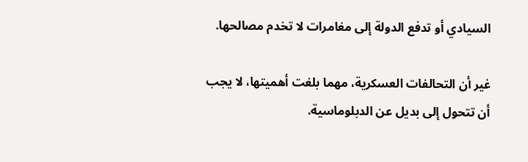السيادي أو تدفع الدولة إلى مغامرات لا تخدم مصالحها.

غير أن التحالفات العسكرية، مهما بلغت أهميتها، لا يجب أن تتحول إلى بديل عن الدبلوماسية.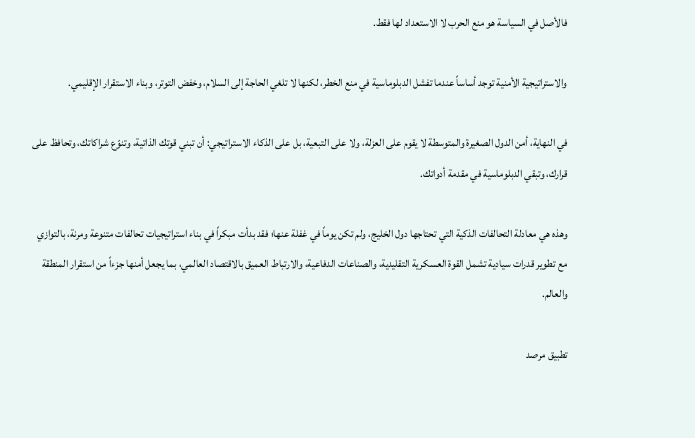فالأصل في السياسة هو منع الحرب لا الاستعداد لها فقط.

والاستراتيجية الأمنية توجد أساساً عندما تفشل الدبلوماسية في منع الخطر، لكنها لا تلغي الحاجة إلى السلام، وخفض التوتر، وبناء الاستقرار الإقليمي.

في النهاية، أمن الدول الصغيرة والمتوسطة لا يقوم على العزلة، ولا على التبعية، بل على الذكاء الاستراتيجي: أن تبني قوتك الذاتية، وتنوّع شراكاتك، وتحافظ على قرارك، وتبقي الدبلوماسية في مقدمة أدواتك.

وهذه هي معادلة التحالفات الذكية التي تحتاجها دول الخليج، ولم تكن يوماً في غفلة عنها؛ فقد بدأت مبكراً في بناء استراتيجيات تحالفات متنوعة ومرنة، بالتوازي مع تطوير قدرات سيادية تشمل القوة العسكرية التقليدية، والصناعات الدفاعية، والارتباط العميق بالاقتصاد العالمي، بما يجعل أمنها جزءاً من استقرار المنطقة والعالم.

تطبيق مرصد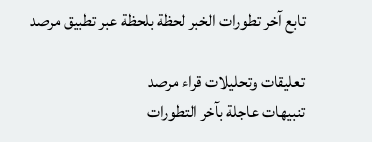تابع آخر تطورات الخبر لحظة بلحظة عبر تطبيق مرصد

تعليقات وتحليلات قراء مرصد
تنبيهات عاجلة بآخر التطورات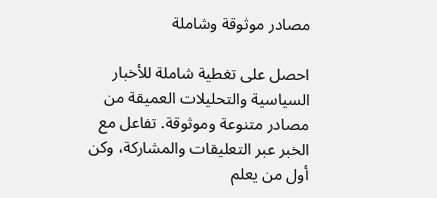مصادر موثوقة وشاملة

احصل على تغطية شاملة للأخبار السياسية والتحليلات العميقة من مصادر متنوعة وموثوقة. تفاعل مع الخبر عبر التعليقات والمشاركة، وكن أول من يعلم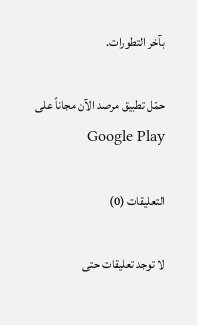بآخر التطورات.

حمّل تطبيق مرصد الآن مجاناً على Google Play

التعليقات (0)

لا توجد تعليقات حتى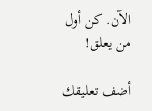الآن. كن أول من يعلق!

أضف تعليقك